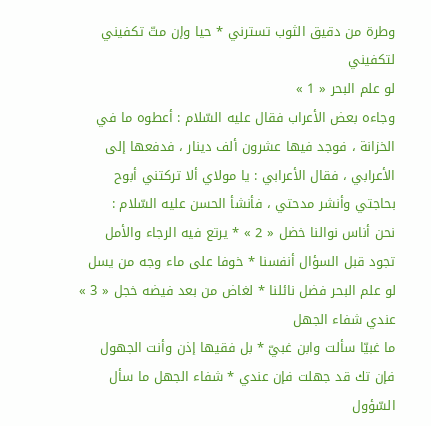وطرة من دقيق الثوب تسترني * حيا وإن متّ تكفيني لتكفيني
لو علم البحر « 1 »
وجاءه بعض الأعراب فقال عليه السّلام : أعطوه ما في الخزانة ، فوجد فيها عشرون ألف دينار ، فدفعها إلى الأعرابي ، فقال الأعرابي : يا مولاي ألا تركتني أبوح بحاجتي وأنشر مدحتي ، فأنشأ الحسن عليه السّلام :
نحن أناس نوالنا خضل « 2 » * يرتع فيه الرجاء والأمل
تجود قبل السؤال أنفسنا * خوفا على ماء وجه من يسل
لو علم البحر فضل نائلنا * لغاض من بعد فيضه خجل « 3 »
عندي شفاء الجهل
ما غبيّا سألت وابن غبيّ * بل فقيها إذن وأنت الجهول
فإن تك قد جهلت فإن عندي * شفاء الجهل ما سأل السّؤول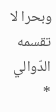وبحرا لا تقسمه الدّوالي *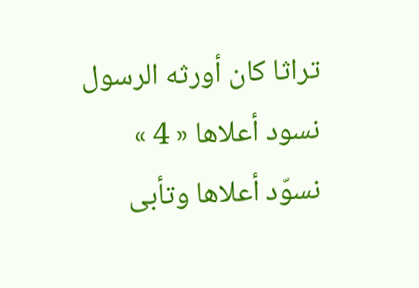تراثا كان أورثه الرسول
نسود أعلاها « 4 »
نسوّد أعلاها وتأبى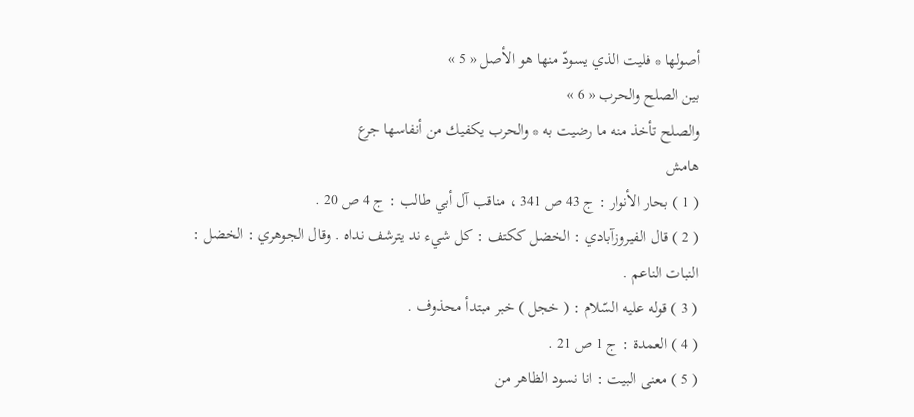أصولها * فليت الذي يسودّ منها هو الأصل « 5 »
بين الصلح والحرب « 6 »
والصلح تأخذ منه ما رضيت به * والحرب يكفيك من أنفاسها جرع
هامش
( 1 ) بحار الأنوار : ج 43 ص 341 ، مناقب آل أبي طالب : ج 4 ص 20 .
( 2 ) قال الفيروزآبادي : الخضل ككتف : كل شيء ند يترشف نداه . وقال الجوهري : الخضل :
النبات الناعم .
( 3 ) قوله عليه السّلام : ( خجل ) خبر مبتدأ محذوف .
( 4 ) العمدة : ج 1 ص 21 .
( 5 ) معنى البيت : انا نسود الظاهر من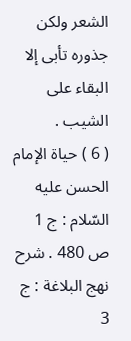الشعر ولكن جذوره تأبى إلا البقاء على الشيب .
( 6 ) حياة الإمام الحسن عليه السّلام : ج 1 ص 480 . شرح نهج البلاغة : ج 3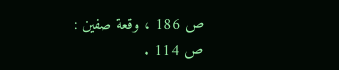ص 186 ، وقعة صفين :
ص 114 .